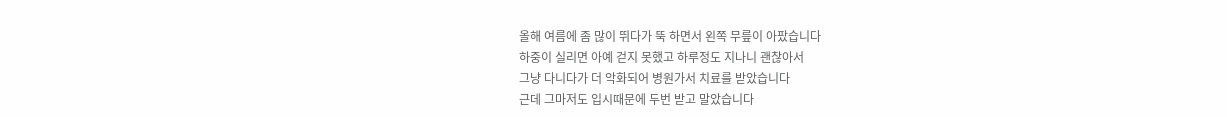올해 여름에 좀 많이 뛰다가 뚝 하면서 왼쪽 무릎이 아팠습니다
하중이 실리면 아예 걷지 못했고 하루정도 지나니 괜찮아서
그냥 다니다가 더 악화되어 병원가서 치료를 받았습니다
근데 그마저도 입시때문에 두번 받고 말았습니다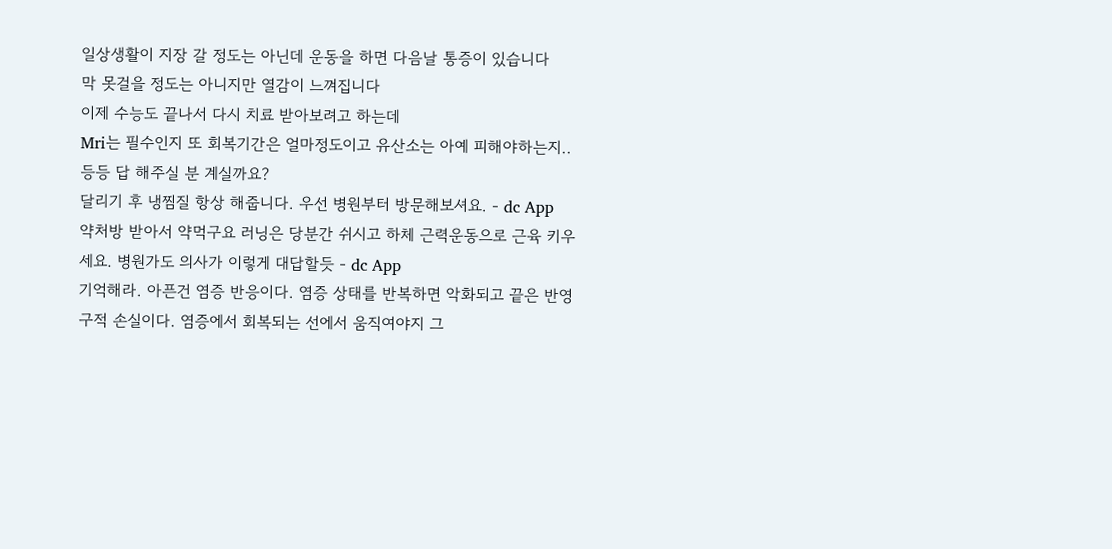일상생활이 지장 갈 정도는 아닌데 운동을 하면 다음날 통증이 있습니다
막 못걸을 정도는 아니지만 열감이 느껴집니다
이제 수능도 끝나서 다시 치료 받아보려고 하는데
Mri는 필수인지 또 회복기간은 얼마정도이고 유산소는 아예 피해야하는지..등등 답 해주실 분 계실까요?
달리기 후 냉찜질 항상 해줍니다. 우선 병원부터 방문해보셔요. - dc App
약처방 받아서 약먹구요 러닝은 당분간 쉬시고 하체 근력운동으로 근육 키우세요. 병원가도 의사가 이렇게 대답할듯 - dc App
기억해라. 아픈건 염증 반응이다. 염증 상태를 반복하면 악화되고 끝은 반영구적 손실이다. 염증에서 회복되는 선에서 움직여야지 그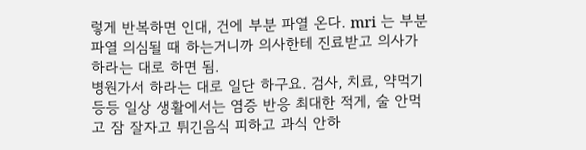렇게 반복하면 인대, 건에 부분 파열 온다. mri 는 부분파열 의심될 때 하는거니까 의사한테 진료받고 의사가 하라는 대로 하면 됨.
병원가서 하라는 대로 일단 하구요. 검사, 치료, 약먹기 등등 일상 생활에서는 염증 반응 최대한 적게, 술 안먹고 잠 잘자고 튀긴음식 피하고 과식 안하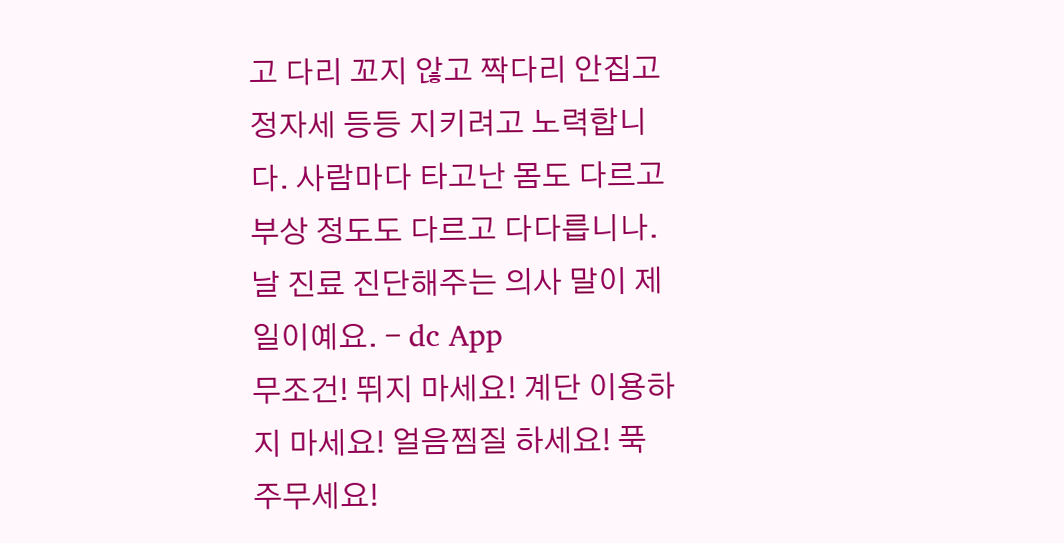고 다리 꼬지 않고 짝다리 안집고 정자세 등등 지키려고 노력합니다. 사람마다 타고난 몸도 다르고 부상 정도도 다르고 다다릅니나. 날 진료 진단해주는 의사 말이 제일이예요. - dc App
무조건! 뛰지 마세요! 계단 이용하지 마세요! 얼음찜질 하세요! 푹 주무세요!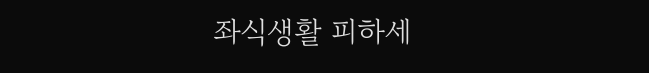좌식생활 피하세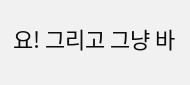요! 그리고 그냥 바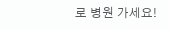로 병원 가세요!